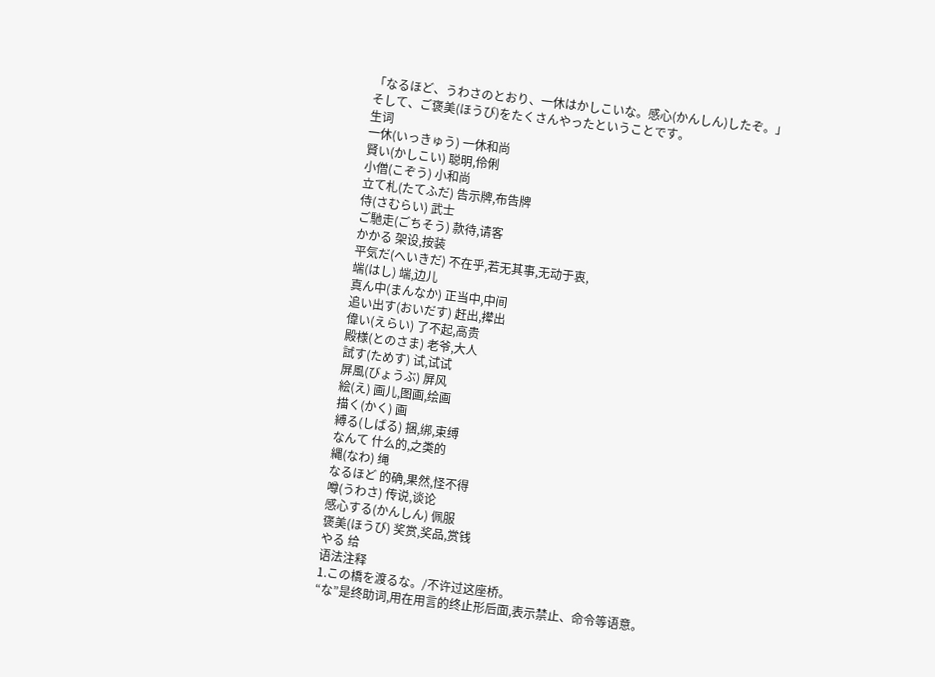「なるほど、うわさのとおり、一休はかしこいな。感心(かんしん)したぞ。」
そして、ご褒美(ほうび)をたくさんやったということです。
生词
一休(いっきゅう) 一休和尚
賢い(かしこい) 聪明,伶俐
小僧(こぞう) 小和尚
立て札(たてふだ) 告示牌,布告牌
侍(さむらい) 武士
ご馳走(ごちそう) 款待,请客
かかる 架设,按装
平気だ(へいきだ) 不在乎,若无其事,无动于衷,
端(はし) 端,边儿
真ん中(まんなか) 正当中,中间
追い出す(おいだす) 赶出,撵出
偉い(えらい) 了不起,高贵
殿様(とのさま) 老爷,大人
試す(ためす) 试,试试
屏風(びょうぶ) 屏风
絵(え) 画儿,图画,绘画
描く(かく) 画
縛る(しばる) 捆,绑,束缚
なんて 什么的,之类的
縄(なわ) 绳
なるほど 的确,果然,怪不得
噂(うわさ) 传说,谈论
感心する(かんしん) 佩服
褒美(ほうび) 奖赏,奖品,赏钱
やる 给
语法注释
1.この橋を渡るな。/不许过这座桥。
“な”是终助词,用在用言的终止形后面,表示禁止、命令等语意。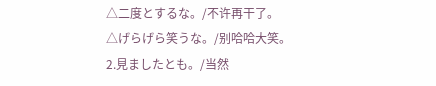△二度とするな。/不许再干了。
△げらげら笑うな。/别哈哈大笑。
2.見ましたとも。/当然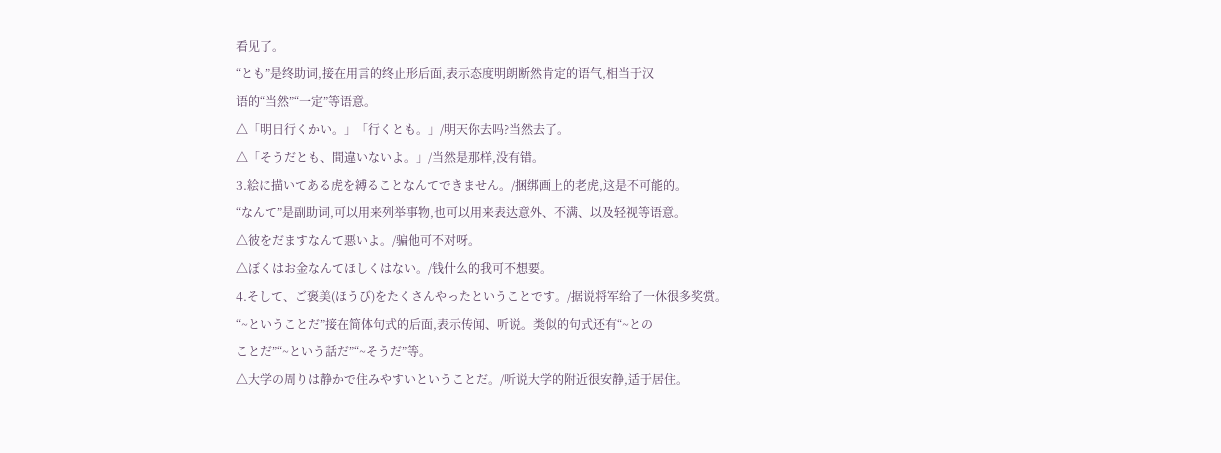看见了。
“とも”是终助词,接在用言的终止形后面,表示态度明朗断然肯定的语气,相当于汉
语的“当然”“一定”等语意。
△「明日行くかい。」「行くとも。」/明天你去吗?当然去了。
△「そうだとも、間違いないよ。」/当然是那样,没有错。
3.絵に描いてある虎を縛ることなんてできません。/捆绑画上的老虎,这是不可能的。
“なんて”是副助词,可以用来列举事物,也可以用来表达意外、不满、以及轻视等语意。
△彼をだますなんて悪いよ。/骗他可不对呀。
△ぼくはお金なんてほしくはない。/钱什么的我可不想要。
4.そして、ご褒美(ほうび)をたくさんやったということです。/据说将军给了一休很多奖赏。
“~ということだ”接在简体句式的后面,表示传闻、听说。类似的句式还有“~との
ことだ”“~という話だ”“~そうだ”等。
△大学の周りは静かで住みやすいということだ。/听说大学的附近很安静,适于居住。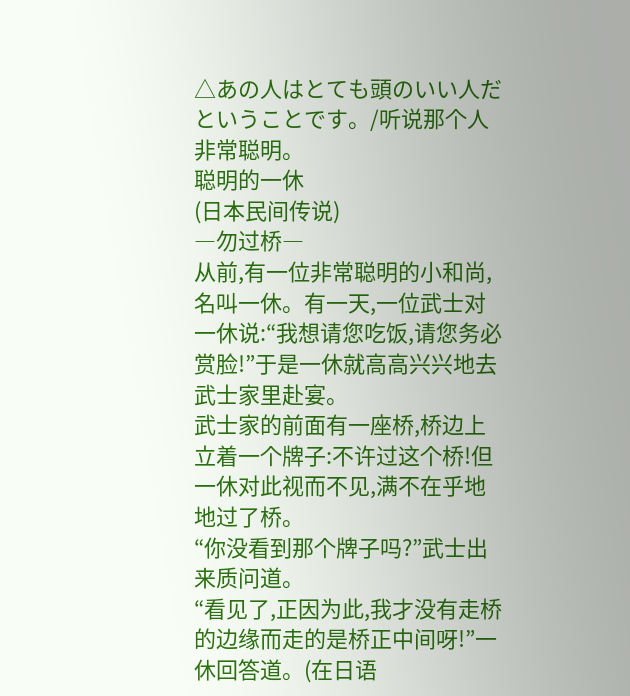△あの人はとても頭のいい人だということです。/听说那个人非常聪明。
聪明的一休
(日本民间传说)
―勿过桥―
从前,有一位非常聪明的小和尚,名叫一休。有一天,一位武士对一休说:“我想请您吃饭,请您务必赏脸!”于是一休就高高兴兴地去武士家里赴宴。
武士家的前面有一座桥,桥边上立着一个牌子:不许过这个桥!但一休对此视而不见,满不在乎地地过了桥。
“你没看到那个牌子吗?”武士出来质问道。
“看见了,正因为此,我才没有走桥的边缘而走的是桥正中间呀!”一休回答道。(在日语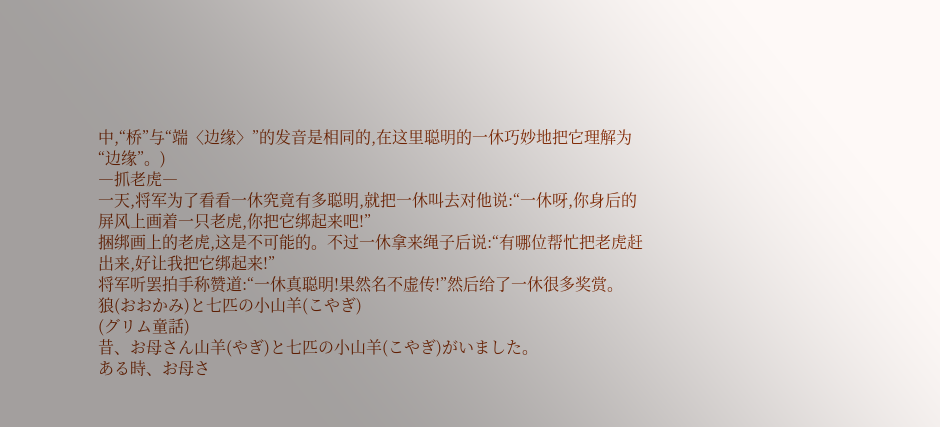中,“桥”与“端〈边缘〉”的发音是相同的,在这里聪明的一休巧妙地把它理解为“边缘”。)
―抓老虎―
一天,将军为了看看一休究竟有多聪明,就把一休叫去对他说:“一休呀,你身后的屏风上画着一只老虎,你把它绑起来吧!”
捆绑画上的老虎,这是不可能的。不过一休拿来绳子后说:“有哪位帮忙把老虎赶出来,好让我把它绑起来!”
将军听罢拍手称赞道:“一休真聪明!果然名不虚传!”然后给了一休很多奖赏。
狼(おおかみ)と七匹の小山羊(こやぎ)
(グリム童話)
昔、お母さん山羊(やぎ)と七匹の小山羊(こやぎ)がいました。
ある時、お母さ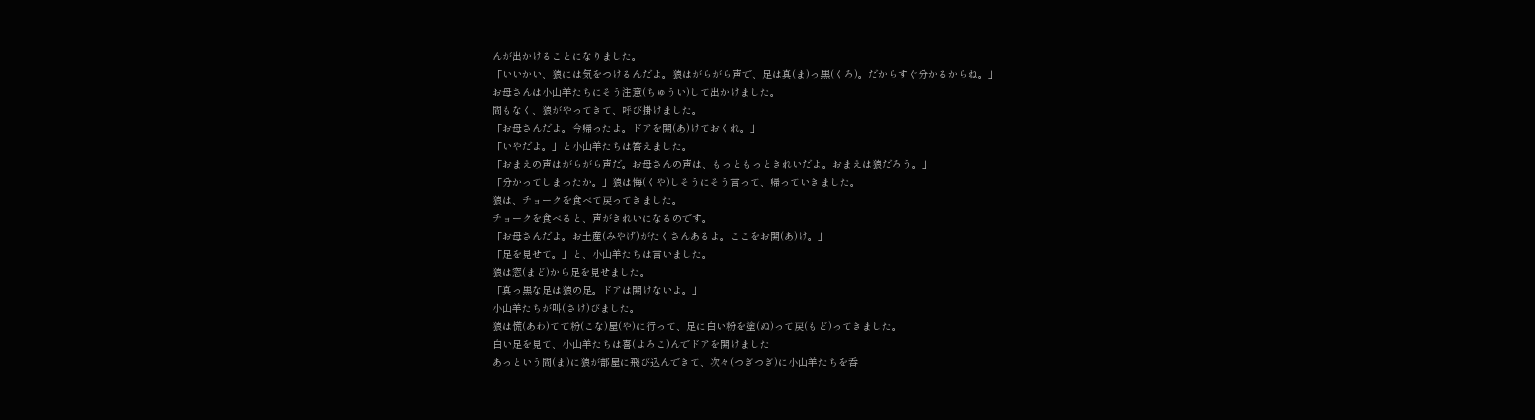んが出かけることになりました。
「いいかい、狼には気をつけるんだよ。狼はがらがら声で、足は真(ま)っ黒(くろ)。だからすぐ分かるからね。」
お母さんは小山羊たちにそう注意(ちゅうい)して出かけました。
間もなく、狼がやってきて、呼び掛けました。
「お母さんだよ。今帰ったよ。ドアを開(あ)けておくれ。」
「いやだよ。」と小山羊たちは答えました。
「おまえの声はがらがら声だ。お母さんの声は、もっともっときれいだよ。おまえは狼だろう。」
「分かってしまったか。」狼は悔(くや)しそうにそう言って、帰っていきました。
狼は、チョークを食べて戻ってきました。
チョークを食べると、声がきれいになるのです。
「お母さんだよ。お土産(みやげ)がたくさんあるよ。ここをお開(あ)け。」
「足を見せて。」と、小山羊たちは言いました。
狼は窓(まど)から足を見せました。
「真っ黒な足は狼の足。ドアは開けないよ。」
小山羊たちが叫(さけ)びました。
狼は慌(あわ)てて粉(こな)屋(や)に行って、足に白い粉を塗(ぬ)って戻(もど)ってきました。
白い足を見て、小山羊たちは喜(よろこ)んでドアを開けました
あっという間(ま)に狼が部屋に飛び込んできて、次々(つぎつぎ)に小山羊たちを呑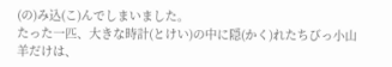(の)み込(こ)んでしまいました。
たった一匹、大きな時計(とけい)の中に隠(かく)れたちびっ小山羊だけは、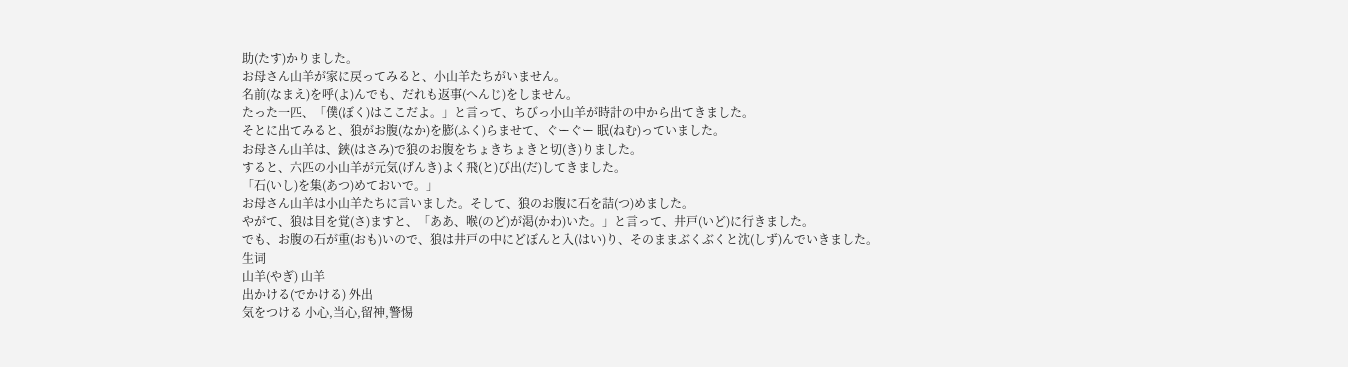助(たす)かりました。
お母さん山羊が家に戻ってみると、小山羊たちがいません。
名前(なまえ)を呼(よ)んでも、だれも返事(へんじ)をしません。
たった一匹、「僕(ぼく)はここだよ。」と言って、ちびっ小山羊が時計の中から出てきました。
そとに出てみると、狼がお腹(なか)を膨(ふく)らませて、ぐーぐー 眠(ねむ)っていました。
お母さん山羊は、鋏(はさみ)で狼のお腹をちょきちょきと切(き)りました。
すると、六匹の小山羊が元気(げんき)よく飛(と)び出(だ)してきました。
「石(いし)を集(あつ)めておいで。」
お母さん山羊は小山羊たちに言いました。そして、狼のお腹に石を詰(つ)めました。
やがて、狼は目を覚(さ)ますと、「ああ、喉(のど)が渇(かわ)いた。」と言って、井戸(いど)に行きました。
でも、お腹の石が重(おも)いので、狼は井戸の中にどぼんと入(はい)り、そのままぶくぶくと沈(しず)んでいきました。
生词
山羊(やぎ) 山羊
出かける(でかける) 外出
気をつける 小心,当心,留神,警惕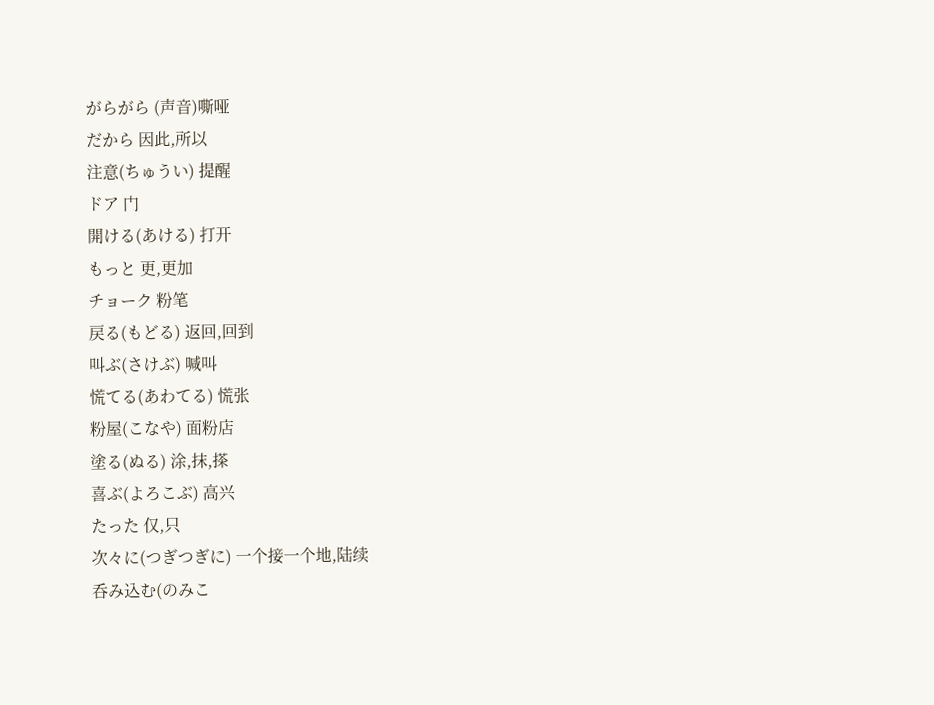がらがら (声音)嘶哑
だから 因此,所以
注意(ちゅうい) 提醒
ドア 门
開ける(あける) 打开
もっと 更,更加
チョーク 粉笔
戻る(もどる) 返回,回到
叫ぶ(さけぶ) 喊叫
慌てる(あわてる) 慌张
粉屋(こなや) 面粉店
塗る(ぬる) 涂,抹,搽
喜ぶ(よろこぶ) 高兴
たった 仅,只
次々に(つぎつぎに) 一个接一个地,陆续
呑み込む(のみこ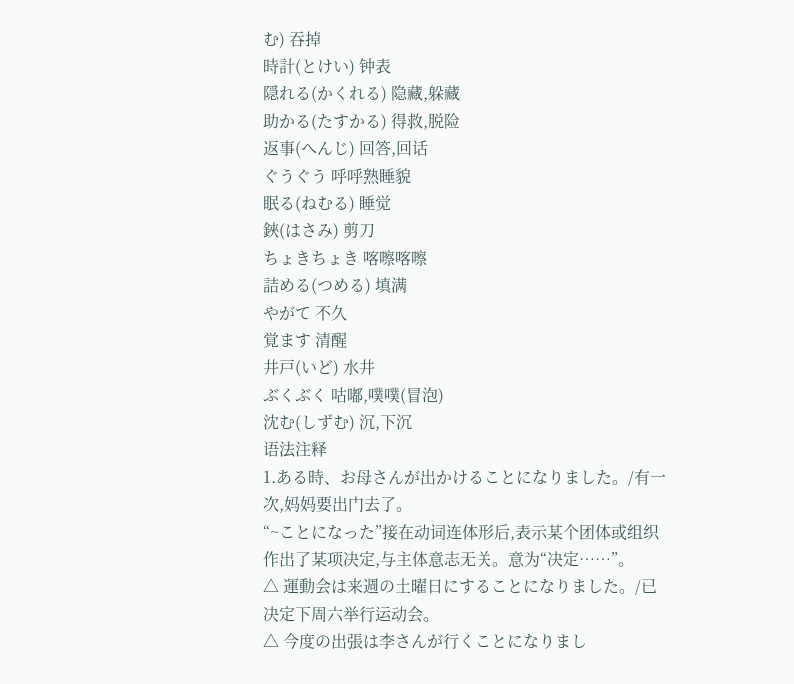む) 吞掉
時計(とけい) 钟表
隠れる(かくれる) 隐藏,躲藏
助かる(たすかる) 得救,脱险
返事(へんじ) 回答,回话
ぐうぐう 呼呼熟睡貌
眠る(ねむる) 睡觉
鋏(はさみ) 剪刀
ちょきちょき 喀嚓喀嚓
詰める(つめる) 填满
やがて 不久
覚ます 清醒
井戸(いど) 水井
ぶくぶく 咕嘟,噗噗(冒泡)
沈む(しずむ) 沉,下沉
语法注释
1.ある時、お母さんが出かけることになりました。/有一次,妈妈要出门去了。
“~ことになった”接在动词连体形后,表示某个团体或组织作出了某项决定,与主体意志无关。意为“决定……”。
△ 運動会は来週の土曜日にすることになりました。/已决定下周六举行运动会。
△ 今度の出張は李さんが行くことになりまし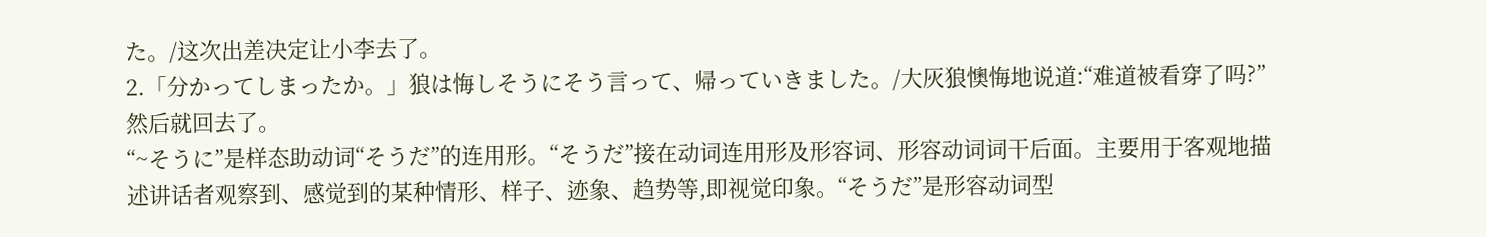た。/这次出差决定让小李去了。
2.「分かってしまったか。」狼は悔しそうにそう言って、帰っていきました。/大灰狼懊悔地说道:“难道被看穿了吗?”然后就回去了。
“~そうに”是样态助动词“そうだ”的连用形。“そうだ”接在动词连用形及形容词、形容动词词干后面。主要用于客观地描述讲话者观察到、感觉到的某种情形、样子、迹象、趋势等,即视觉印象。“そうだ”是形容动词型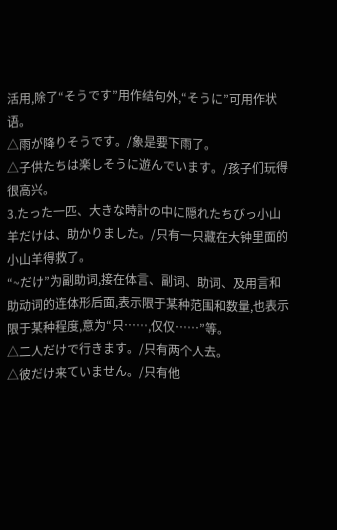活用,除了“そうです”用作结句外,“そうに”可用作状语。
△雨が降りそうです。/象是要下雨了。
△子供たちは楽しそうに遊んでいます。/孩子们玩得很高兴。
3.たった一匹、大きな時計の中に隠れたちびっ小山羊だけは、助かりました。/只有一只藏在大钟里面的小山羊得救了。
“~だけ”为副助词,接在体言、副词、助词、及用言和助动词的连体形后面,表示限于某种范围和数量,也表示限于某种程度,意为“只……,仅仅……”等。
△二人だけで行きます。/只有两个人去。
△彼だけ来ていません。/只有他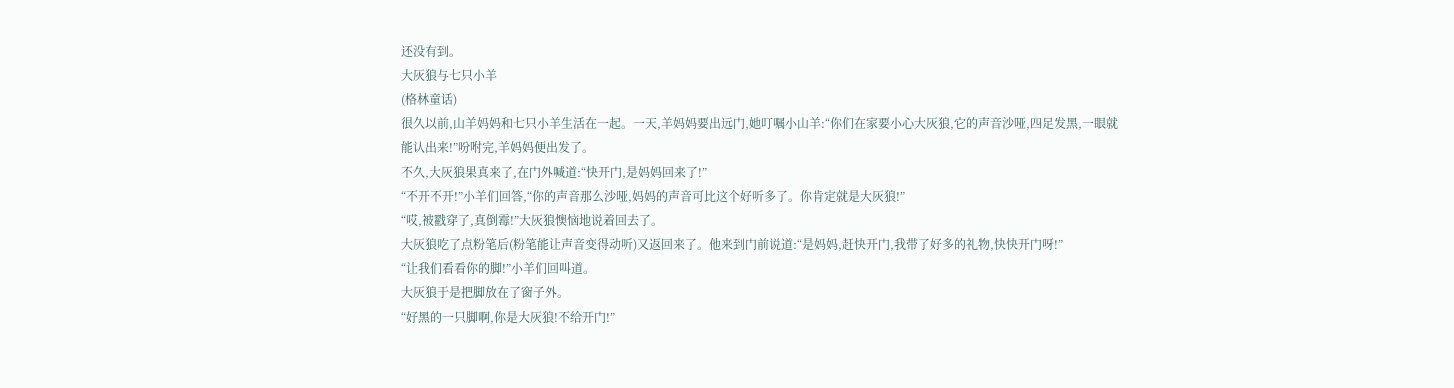还没有到。
大灰狼与七只小羊
(格林童话)
很久以前,山羊妈妈和七只小羊生活在一起。一天,羊妈妈要出远门,她叮嘱小山羊:“你们在家要小心大灰狼,它的声音沙哑,四足发黑,一眼就能认出来!”吩咐完,羊妈妈便出发了。
不久,大灰狼果真来了,在门外喊道:“快开门,是妈妈回来了!”
“不开不开!”小羊们回答,“你的声音那么沙哑,妈妈的声音可比这个好听多了。你肯定就是大灰狼!”
“哎,被戳穿了,真倒霉!”大灰狼懊恼地说着回去了。
大灰狼吃了点粉笔后(粉笔能让声音变得动听)又返回来了。他来到门前说道:“是妈妈,赶快开门,我带了好多的礼物,快快开门呀!”
“让我们看看你的脚!”小羊们回叫道。
大灰狼于是把脚放在了窗子外。
“好黑的一只脚啊,你是大灰狼!不给开门!”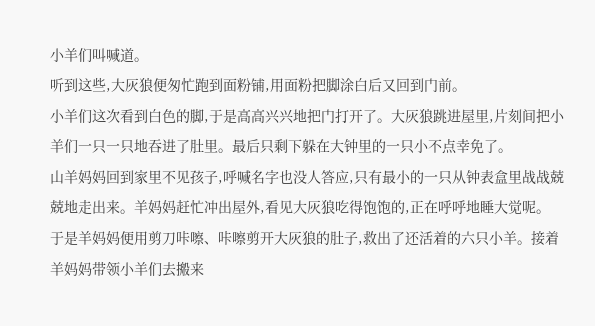小羊们叫喊道。
听到这些,大灰狼便匆忙跑到面粉铺,用面粉把脚涂白后又回到门前。
小羊们这次看到白色的脚,于是高高兴兴地把门打开了。大灰狼跳进屋里,片刻间把小羊们一只一只地吞进了肚里。最后只剩下躲在大钟里的一只小不点幸免了。
山羊妈妈回到家里不见孩子,呼喊名字也没人答应,只有最小的一只从钟表盒里战战兢兢地走出来。羊妈妈赶忙冲出屋外,看见大灰狼吃得饱饱的,正在呼呼地睡大觉呢。
于是羊妈妈便用剪刀咔嚓、咔嚓剪开大灰狼的肚子,救出了还活着的六只小羊。接着羊妈妈带领小羊们去搬来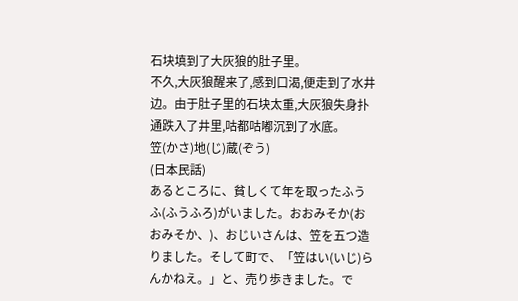石块填到了大灰狼的肚子里。
不久,大灰狼醒来了,感到口渴,便走到了水井边。由于肚子里的石块太重,大灰狼失身扑通跌入了井里,咕都咕嘟沉到了水底。
笠(かさ)地(じ)蔵(ぞう)
(日本民話)
あるところに、貧しくて年を取ったふうふ(ふうふろ)がいました。おおみそか(おおみそか、)、おじいさんは、笠を五つ造りました。そして町で、「笠はい(いじ)らんかねえ。」と、売り歩きました。で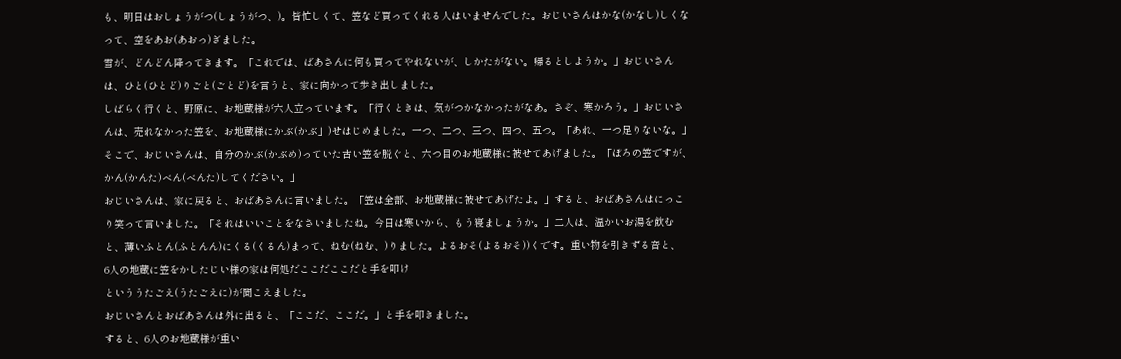も、明日はおしょうがつ(しょうがつ、)。皆忙しくて、笠など買ってくれる人はいませんでした。おじいさんはかな(かなし)しくなって、空をあお(あおっ)ぎました。
雪が、どんどん降ってきます。「これでは、ばあさんに何も買ってやれないが、しかたがない。帰るとしようか。」おじいさんは、ひと(ひとど)りごと(ごとど)を言うと、家に向かって歩き出しました。
しばらく行くと、野原に、お地蔵様が六人立っています。「行くときは、気がつかなかったがなあ。さぞ、寒かろう。」おじいさんは、売れなかった笠を、お地蔵様にかぶ(かぶ」)せはじめました。一つ、二つ、三つ、四つ、五つ。「あれ、一つ足りないな。」そこで、おじいさんは、自分のかぶ(かぶめ)っていた古い笠を脱ぐと、六つ目のお地蔵様に被せてあげました。「ぼろの笠ですが、かん(かんた)べん(べんた)してください。」
おじいさんは、家に戻ると、おばあさんに言いました。「笠は全部、お地蔵様に被せてあげたよ。」すると、おばあさんはにっこり笑って言いました。「それはいいことをなさいましたね。今日は寒いから、もう寝ましょうか。」二人は、温かいお湯を飲むと、薄いふとん(ふとんん)にくる(くるん)まって、ねむ(ねむ、)りました。よるおそ(よるおそ))くです。重い物を引きずる音と、
6人の地蔵に笠をかしたじい様の家は何処だここだここだと手を叩け
といううたごえ(うたごえに)が聞こえました。
おじいさんとおばあさんは外に出ると、「ここだ、ここだ。」と手を叩きました。
すると、6人のお地蔵様が重い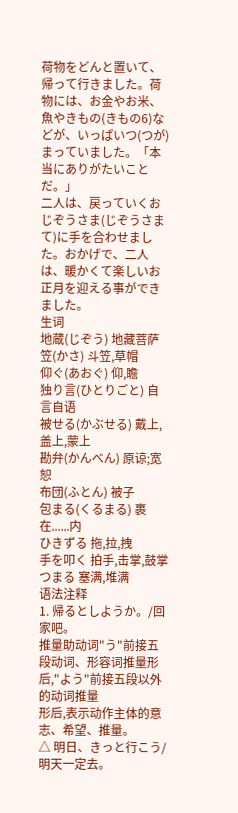荷物をどんと置いて、帰って行きました。荷物には、お金やお米、魚やきもの(きもの6)などが、いっぱいつ(つが)まっていました。「本当にありがたいことだ。」
二人は、戻っていくおじぞうさま(じぞうさまて)に手を合わせました。おかげで、二人は、暖かくて楽しいお正月を迎える事ができました。
生词
地蔵(じぞう) 地藏菩萨
笠(かさ) 斗笠,草帽
仰ぐ(あおぐ) 仰,瞻
独り言(ひとりごと) 自言自语
被せる(かぶせる) 戴上,盖上,蒙上
勘弁(かんべん) 原谅;宽恕
布団(ふとん) 被子
包まる(くるまる) 裹在......内
ひきずる 拖,拉,拽
手を叩く 拍手,击掌,鼓掌
つまる 塞满,堆满
语法注释
1. 帰るとしようか。/回家吧。
推量助动词"う"前接五段动词、形容词推量形后,"よう"前接五段以外的动词推量
形后,表示动作主体的意志、希望、推量。
△ 明日、きっと行こう/明天一定去。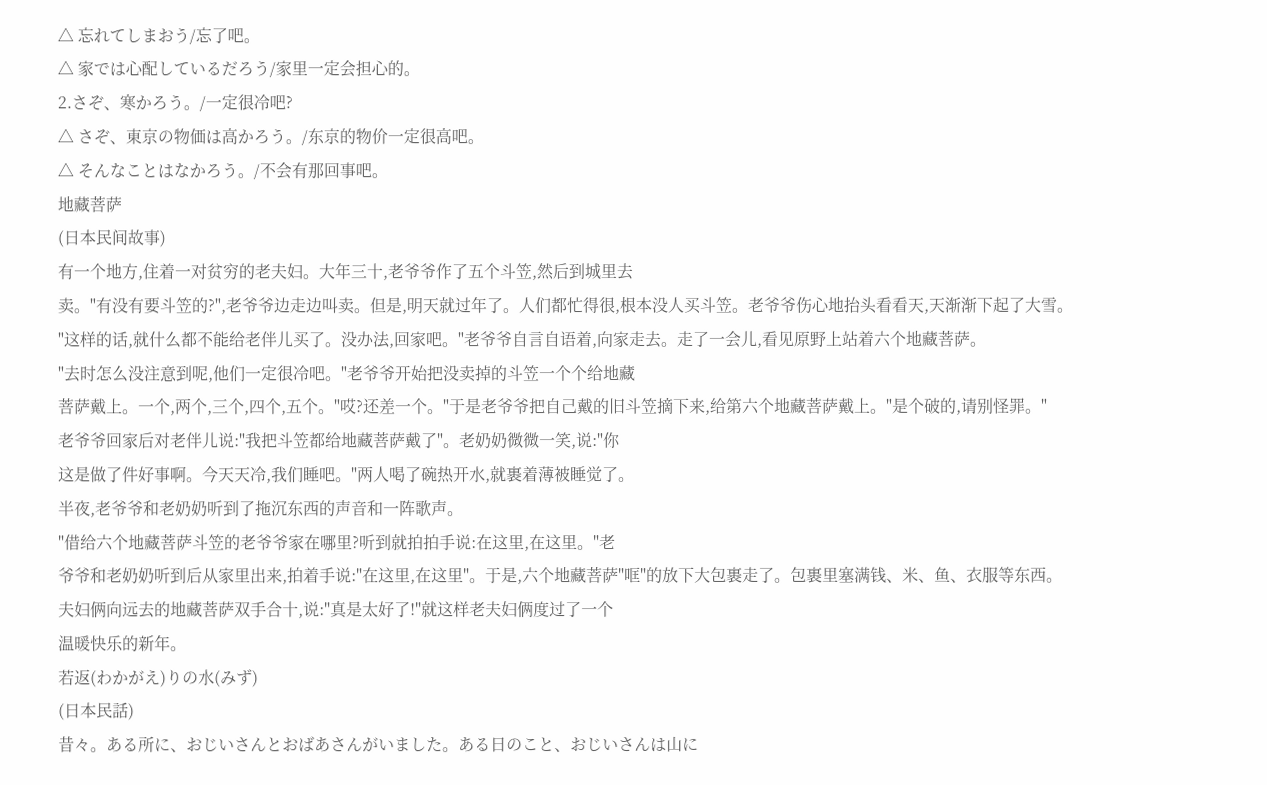△ 忘れてしまおう/忘了吧。
△ 家では心配しているだろう/家里一定会担心的。
2.さぞ、寒かろう。/一定很冷吧?
△ さぞ、東京の物価は高かろう。/东京的物价一定很高吧。
△ そんなことはなかろう。/不会有那回事吧。
地藏菩萨
(日本民间故事)
有一个地方,住着一对贫穷的老夫妇。大年三十,老爷爷作了五个斗笠,然后到城里去
卖。"有没有要斗笠的?",老爷爷边走边叫卖。但是,明天就过年了。人们都忙得很,根本没人买斗笠。老爷爷伤心地抬头看看天,天渐渐下起了大雪。
"这样的话,就什么都不能给老伴儿买了。没办法,回家吧。"老爷爷自言自语着,向家走去。走了一会儿,看见原野上站着六个地藏菩萨。
"去时怎么没注意到呢,他们一定很冷吧。"老爷爷开始把没卖掉的斗笠一个个给地藏
菩萨戴上。一个,两个,三个,四个,五个。"哎?还差一个。"于是老爷爷把自己戴的旧斗笠摘下来,给第六个地藏菩萨戴上。"是个破的,请别怪罪。"
老爷爷回家后对老伴儿说:"我把斗笠都给地藏菩萨戴了"。老奶奶微微一笑,说:"你
这是做了件好事啊。今天天冷,我们睡吧。"两人喝了碗热开水,就裹着薄被睡觉了。
半夜,老爷爷和老奶奶听到了拖沉东西的声音和一阵歌声。
"借给六个地藏菩萨斗笠的老爷爷家在哪里?听到就拍拍手说:在这里,在这里。"老
爷爷和老奶奶听到后从家里出来,拍着手说:"在这里,在这里"。于是,六个地藏菩萨"哐"的放下大包裹走了。包裹里塞满钱、米、鱼、衣服等东西。
夫妇俩向远去的地藏菩萨双手合十,说:"真是太好了!"就这样老夫妇俩度过了一个
温暖快乐的新年。
若返(わかがえ)りの水(みず)
(日本民話)
昔々。ある所に、おじいさんとおばあさんがいました。ある日のこと、おじいさんは山に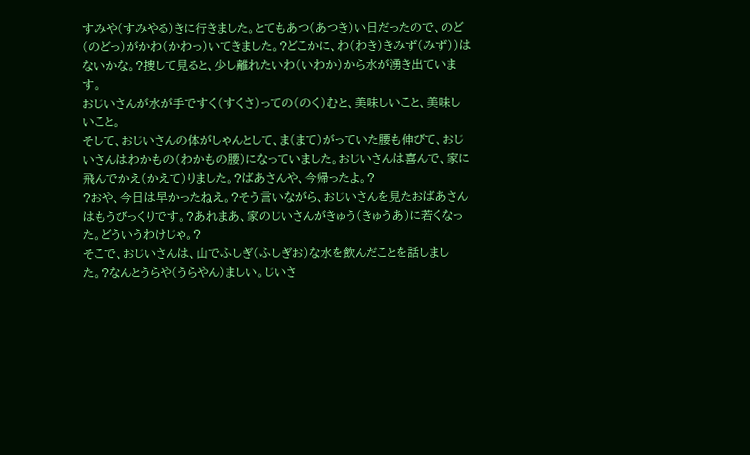すみや(すみやる)きに行きました。とてもあつ(あつき)い日だったので、のど(のどっ)がかわ(かわっ)いてきました。?どこかに、わ(わき)きみず(みず))はないかな。?捜して見ると、少し離れたいわ(いわか)から水が湧き出ています。
おじいさんが水が手ですく(すくさ)っての(のく)むと、美味しいこと、美味しいこと。
そして、おじいさんの体がしゃんとして、ま(まて)がっていた腰も伸びて、おじいさんはわかもの(わかもの腰)になっていました。おじいさんは喜んで、家に飛んでかえ(かえて)りました。?ばあさんや、今帰ったよ。?
?おや、今日は早かったねえ。?そう言いながら、おじいさんを見たおばあさんはもうびっくりです。?あれまあ、家のじいさんがきゅう(きゅうあ)に若くなった。どういうわけじゃ。?
そこで、おじいさんは、山でふしぎ(ふしぎお)な水を飲んだことを話しました。?なんとうらや(うらやん)ましい。じいさ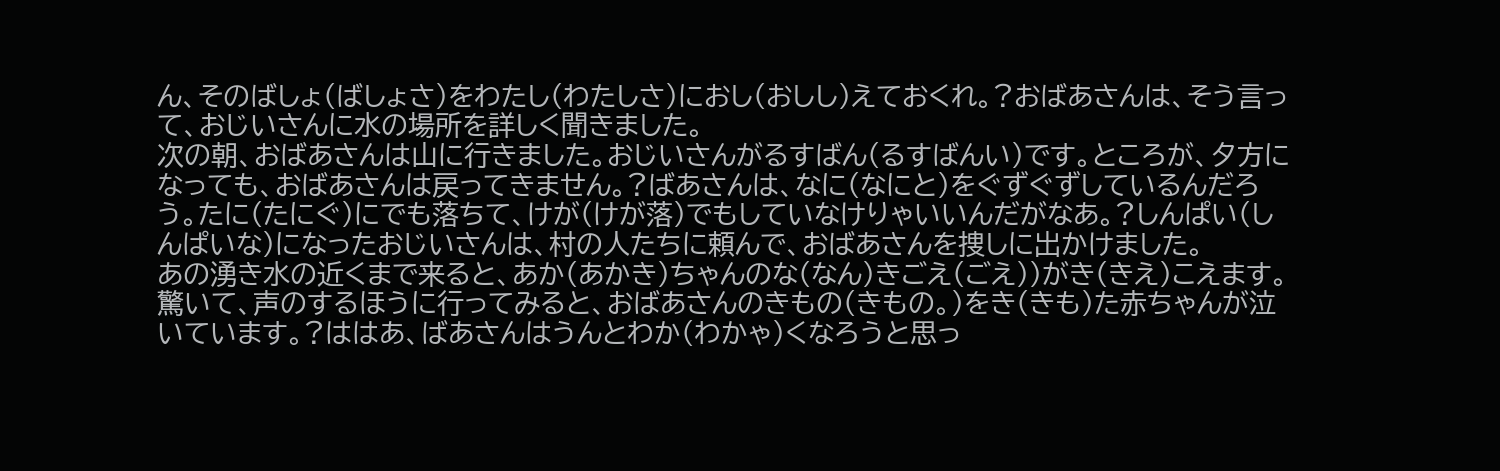ん、そのばしょ(ばしょさ)をわたし(わたしさ)におし(おしし)えておくれ。?おばあさんは、そう言って、おじいさんに水の場所を詳しく聞きました。
次の朝、おばあさんは山に行きました。おじいさんがるすばん(るすばんい)です。ところが、夕方になっても、おばあさんは戻ってきません。?ばあさんは、なに(なにと)をぐずぐずしているんだろう。たに(たにぐ)にでも落ちて、けが(けが落)でもしていなけりゃいいんだがなあ。?しんぱい(しんぱいな)になったおじいさんは、村の人たちに頼んで、おばあさんを捜しに出かけました。
あの湧き水の近くまで来ると、あか(あかき)ちゃんのな(なん)きごえ(ごえ))がき(きえ)こえます。驚いて、声のするほうに行ってみると、おばあさんのきもの(きもの。)をき(きも)た赤ちゃんが泣いています。?ははあ、ばあさんはうんとわか(わかゃ)くなろうと思っ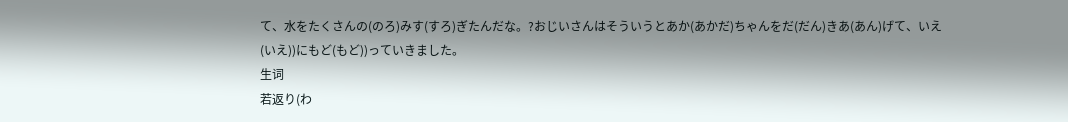て、水をたくさんの(のろ)みす(すろ)ぎたんだな。?おじいさんはそういうとあか(あかだ)ちゃんをだ(だん)きあ(あん)げて、いえ(いえ))にもど(もど))っていきました。
生词
若返り(わ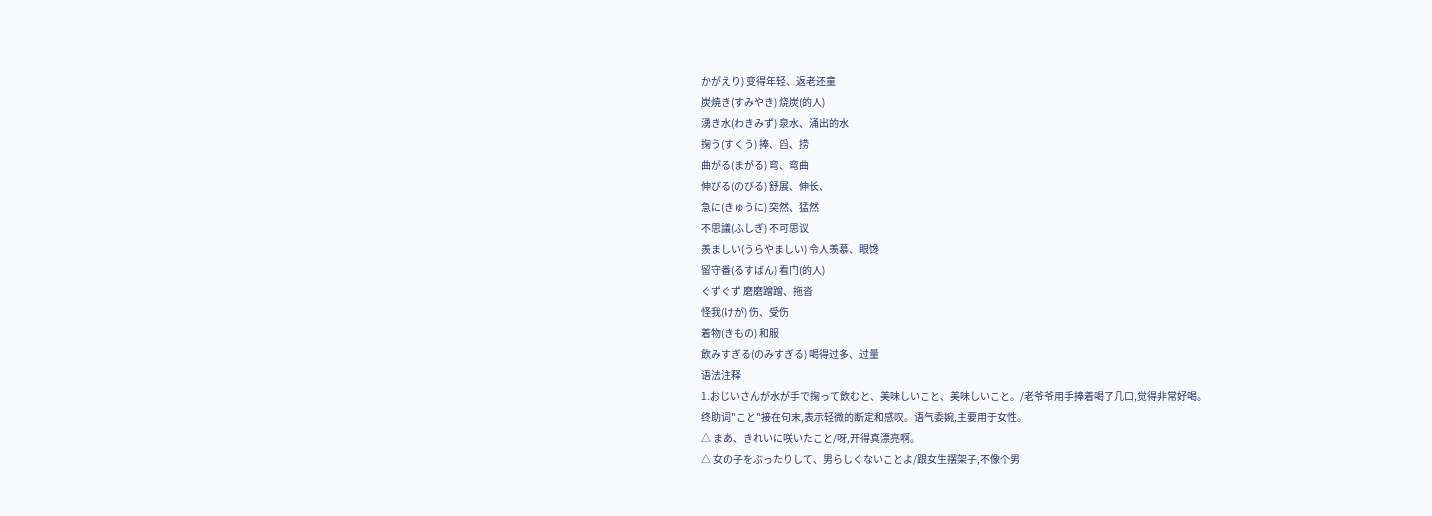かがえり) 变得年轻、返老还童
炭焼き(すみやき) 烧炭(的人)
湧き水(わきみず) 泉水、涌出的水
掬う(すくう) 捧、舀、捞
曲がる(まがる) 弯、弯曲
伸びる(のびる) 舒展、伸长、
急に(きゅうに) 突然、猛然
不思議(ふしぎ) 不可思议
羨ましい(うらやましい) 令人羡慕、眼馋
留守番(るすばん) 看门(的人)
ぐずぐず 磨磨蹭蹭、拖沓
怪我(けが) 伤、受伤
着物(きもの) 和服
飲みすぎる(のみすぎる) 喝得过多、过量
语法注释
1.おじいさんが水が手で掬って飲むと、美味しいこと、美味しいこと。/老爷爷用手捧着喝了几口,觉得非常好喝。
终助词"こと"接在句末,表示轻微的断定和感叹。语气委婉,主要用于女性。
△ まあ、きれいに咲いたこと/呀,开得真漂亮啊。
△ 女の子をぶったりして、男らしくないことよ/跟女生摆架子,不像个男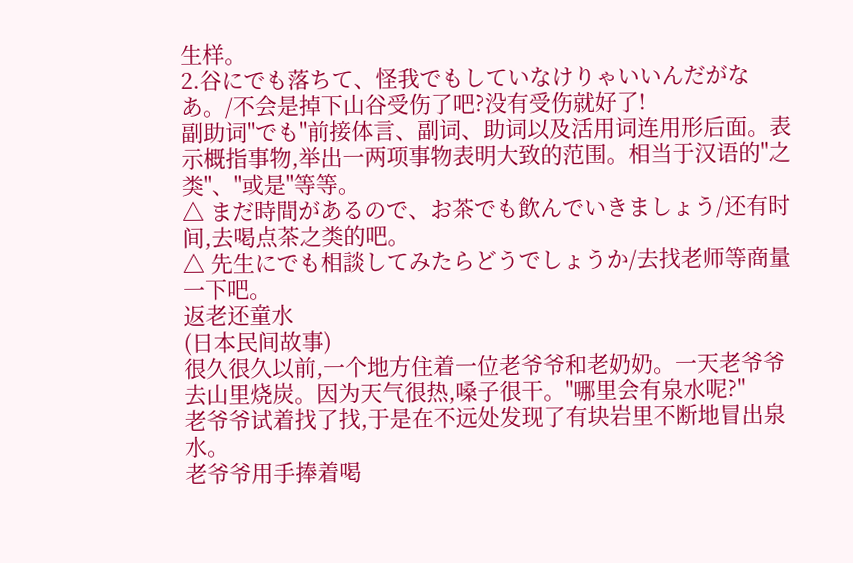生样。
2.谷にでも落ちて、怪我でもしていなけりゃいいんだがなあ。/不会是掉下山谷受伤了吧?没有受伤就好了!
副助词"でも"前接体言、副词、助词以及活用词连用形后面。表示概指事物,举出一两项事物表明大致的范围。相当于汉语的"之类"、"或是"等等。
△ まだ時間があるので、お茶でも飲んでいきましょう/还有时间,去喝点茶之类的吧。
△ 先生にでも相談してみたらどうでしょうか/去找老师等商量一下吧。
返老还童水
(日本民间故事)
很久很久以前,一个地方住着一位老爷爷和老奶奶。一天老爷爷去山里烧炭。因为天气很热,嗓子很干。"哪里会有泉水呢?"
老爷爷试着找了找,于是在不远处发现了有块岩里不断地冒出泉水。
老爷爷用手捧着喝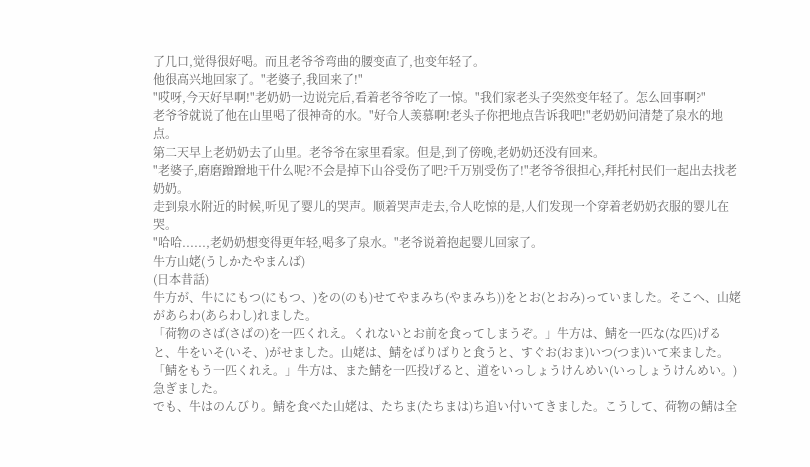了几口,觉得很好喝。而且老爷爷弯曲的腰变直了,也变年轻了。
他很高兴地回家了。"老婆子,我回来了!"
"哎呀,今天好早啊!"老奶奶一边说完后,看着老爷爷吃了一惊。"我们家老头子突然变年轻了。怎么回事啊?"
老爷爷就说了他在山里喝了很神奇的水。"好令人羡慕啊!老头子你把地点告诉我吧!"老奶奶问清楚了泉水的地点。
第二天早上老奶奶去了山里。老爷爷在家里看家。但是,到了傍晚,老奶奶还没有回来。
"老婆子,磨磨蹭蹭地干什么呢?不会是掉下山谷受伤了吧?千万别受伤了!"老爷爷很担心,拜托村民们一起出去找老奶奶。
走到泉水附近的时候,听见了婴儿的哭声。顺着哭声走去,令人吃惊的是,人们发现一个穿着老奶奶衣服的婴儿在哭。
"哈哈......,老奶奶想变得更年轻,喝多了泉水。"老爷说着抱起婴儿回家了。
牛方山姥(うしかたやまんば)
(日本昔話)
牛方が、牛ににもつ(にもつ、)をの(のも)せてやまみち(やまみち))をとお(とおみ)っていました。そこへ、山姥があらわ(あらわし)れました。
「荷物のさば(さばの)を一匹くれえ。くれないとお前を食ってしまうぞ。」牛方は、鯖を一匹な(な匹)げると、牛をいそ(いそ、)がせました。山姥は、鯖をばりばりと食うと、すぐお(おま)いつ(つま)いて来ました。
「鯖をもう一匹くれえ。」牛方は、また鯖を一匹投げると、道をいっしょうけんめい(いっしょうけんめい。)急ぎました。
でも、牛はのんびり。鯖を食べた山姥は、たちま(たちまは)ち追い付いてきました。こうして、荷物の鯖は全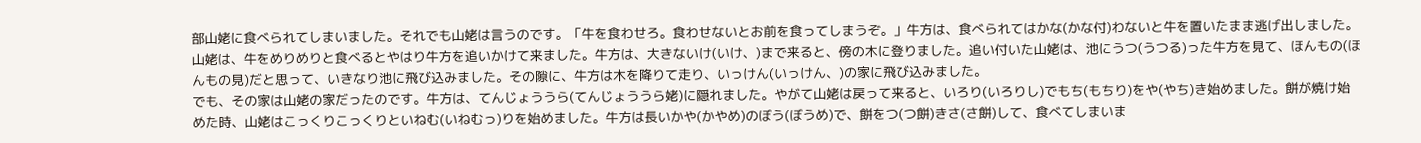部山姥に食べられてしまいました。それでも山姥は言うのです。「牛を食わせろ。食わせないとお前を食ってしまうぞ。」牛方は、食べられてはかな(かな付)わないと牛を置いたまま逃げ出しました。
山姥は、牛をめりめりと食べるとやはり牛方を追いかけて来ました。牛方は、大きないけ(いけ、)まで来ると、傍の木に登りました。追い付いた山姥は、池にうつ(うつる)った牛方を見て、ほんもの(ほんもの見)だと思って、いきなり池に飛び込みました。その隙に、牛方は木を降りて走り、いっけん(いっけん、)の家に飛び込みました。
でも、その家は山姥の家だったのです。牛方は、てんじょううら(てんじょううら姥)に隠れました。やがて山姥は戻って来ると、いろり(いろりし)でもち(もちり)をや(やち)き始めました。餅が焼け始めた時、山姥はこっくりこっくりといねむ(いねむっ)りを始めました。牛方は長いかや(かやめ)のぼう(ぼうめ)で、餅をつ(つ餅)きさ(さ餅)して、食べてしまいま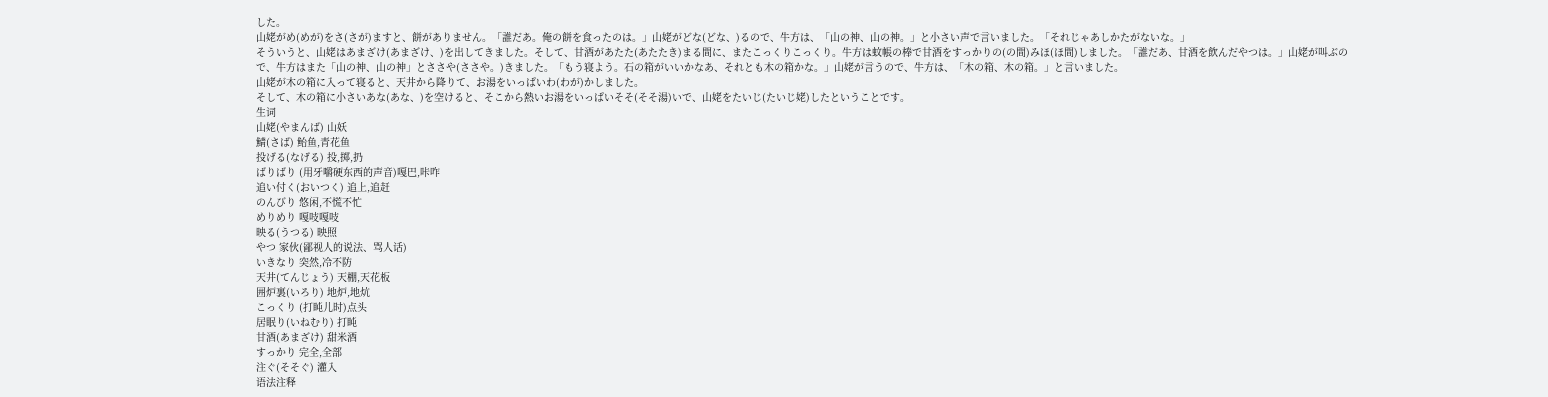した。
山姥がめ(めが)をさ(さが)ますと、餅がありません。「誰だあ。俺の餅を食ったのは。」山姥がどな(どな、)るので、牛方は、「山の神、山の神。」と小さい声で言いました。「それじゃあしかたがないな。」
そういうと、山姥はあまざけ(あまざけ、)を出してきました。そして、甘酒があたた(あたたき)まる間に、またこっくりこっくり。牛方は蚊帳の棒で甘酒をすっかりの(の間)みほ(ほ間)しました。「誰だあ、甘酒を飲んだやつは。」山姥が叫ぶので、牛方はまた「山の神、山の神」とささや(ささや。)きました。「もう寝よう。石の箱がいいかなあ、それとも木の箱かな。」山姥が言うので、牛方は、「木の箱、木の箱。」と言いました。
山姥が木の箱に入って寝ると、天井から降りて、お湯をいっぱいわ(わが)かしました。
そして、木の箱に小さいあな(あな、)を空けると、そこから熱いお湯をいっぱいそそ(そそ湯)いで、山姥をたいじ(たいじ姥)したということです。
生词
山姥(やまんば) 山妖
鯖(さば) 鲐鱼,青花鱼
投げる(なげる) 投,掷,扔
ばりばり (用牙嚼硬东西的声音)嘎巴,咔咋
追い付く(おいつく) 追上,追赶
のんびり 悠闲,不慌不忙
めりめり 嘎吱嘎吱
映る(うつる) 映照
やつ 家伙(鄙视人的说法、骂人话)
いきなり 突然,冷不防
天井(てんじょう) 天棚,天花板
囲炉裏(いろり) 地炉,地炕
こっくり (打盹儿时)点头
居眠り(いねむり) 打盹
甘酒(あまざけ) 甜米酒
すっかり 完全,全部
注ぐ(そそぐ) 灌入
语法注释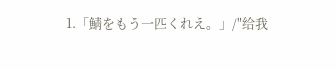1.「鯖をもう一匹くれえ。」/"给我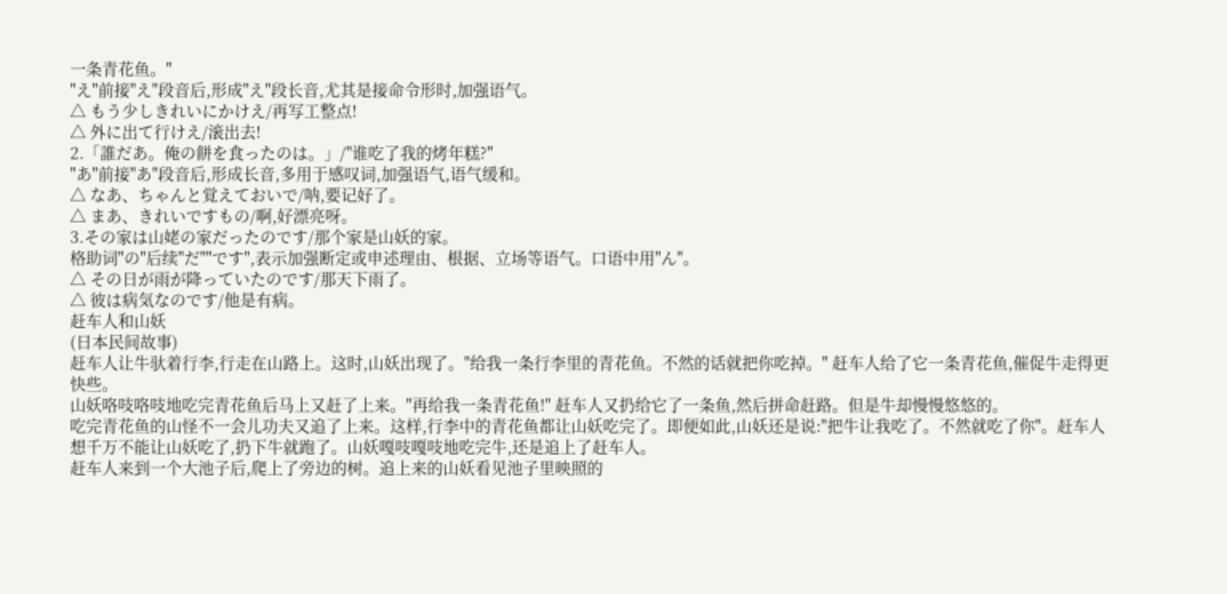一条青花鱼。"
"え"前接"え"段音后,形成"え"段长音,尤其是接命令形时,加强语气。
△ もう少しきれいにかけえ/再写工整点!
△ 外に出て行けえ/滚出去!
2.「誰だあ。俺の餅を食ったのは。」/"谁吃了我的烤年糕?"
"あ"前接"あ"段音后,形成长音,多用于感叹词,加强语气,语气缓和。
△ なあ、ちゃんと覚えておいで/呐,要记好了。
△ まあ、きれいですもの/啊,好漂亮呀。
3.その家は山姥の家だったのです/那个家是山妖的家。
格助词"の"后续"だ""です",表示加强断定或申述理由、根据、立场等语气。口语中用"ん"。
△ その日が雨が降っていたのです/那天下雨了。
△ 彼は病気なのです/他是有病。
赶车人和山妖
(日本民间故事)
赶车人让牛驮着行李,行走在山路上。这时,山妖出现了。"给我一条行李里的青花鱼。不然的话就把你吃掉。" 赶车人给了它一条青花鱼,催促牛走得更快些。
山妖咯吱咯吱地吃完青花鱼后马上又赶了上来。"再给我一条青花鱼!" 赶车人又扔给它了一条鱼,然后拼命赶路。但是牛却慢慢悠悠的。
吃完青花鱼的山怪不一会儿功夫又追了上来。这样,行李中的青花鱼都让山妖吃完了。即便如此,山妖还是说:"把牛让我吃了。不然就吃了你"。赶车人想千万不能让山妖吃了,扔下牛就跑了。山妖嘎吱嘎吱地吃完牛,还是追上了赶车人。
赶车人来到一个大池子后,爬上了旁边的树。追上来的山妖看见池子里映照的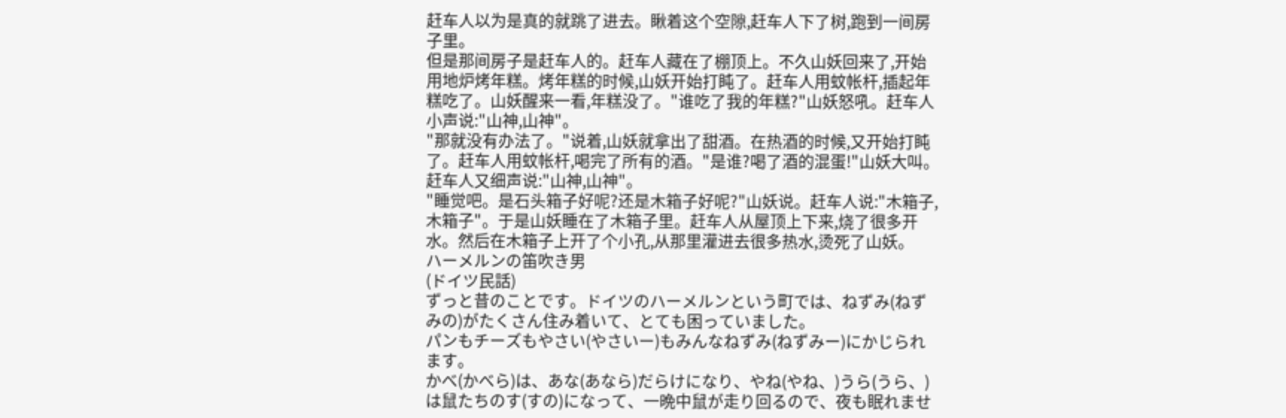赶车人以为是真的就跳了进去。瞅着这个空隙,赶车人下了树,跑到一间房子里。
但是那间房子是赶车人的。赶车人藏在了棚顶上。不久山妖回来了,开始用地炉烤年糕。烤年糕的时候,山妖开始打盹了。赶车人用蚊帐杆,插起年糕吃了。山妖醒来一看,年糕没了。"谁吃了我的年糕?"山妖怒吼。赶车人小声说:"山神,山神"。
"那就没有办法了。"说着,山妖就拿出了甜酒。在热酒的时候,又开始打盹了。赶车人用蚊帐杆,喝完了所有的酒。"是谁?喝了酒的混蛋!"山妖大叫。赶车人又细声说:"山神,山神"。
"睡觉吧。是石头箱子好呢?还是木箱子好呢?"山妖说。赶车人说:"木箱子,木箱子"。于是山妖睡在了木箱子里。赶车人从屋顶上下来,烧了很多开水。然后在木箱子上开了个小孔,从那里灌进去很多热水,烫死了山妖。
ハーメルンの笛吹き男
(ドイツ民話)
ずっと昔のことです。ドイツのハーメルンという町では、ねずみ(ねずみの)がたくさん住み着いて、とても困っていました。
パンもチーズもやさい(やさいー)もみんなねずみ(ねずみー)にかじられます。
かべ(かべら)は、あな(あなら)だらけになり、やね(やね、)うら(うら、)は鼠たちのす(すの)になって、一晩中鼠が走り回るので、夜も眠れませ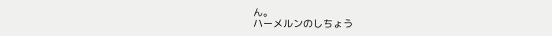ん。
ハーメルンのしちょう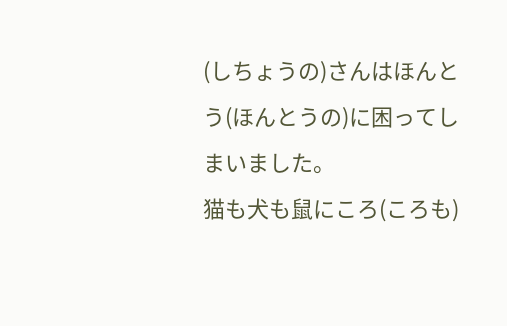(しちょうの)さんはほんとう(ほんとうの)に困ってしまいました。
猫も犬も鼠にころ(ころも)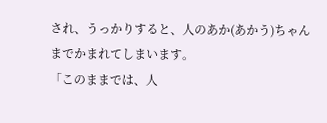され、うっかりすると、人のあか(あかう)ちゃんまでかまれてしまいます。
「このままでは、人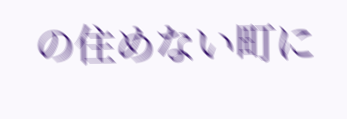の住めない町に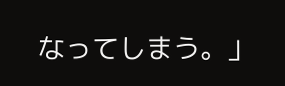なってしまう。」